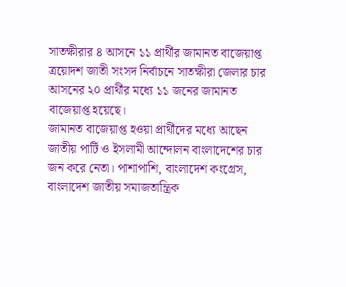সাতক্ষীরার ৪ আসনে ১১ প্রার্থীর জামানত বাজেয়াপ্ত
ত্রয়োদশ জাতী সংসদ নির্বাচনে সাতক্ষীরা জেলার চার আসনের ২০ প্রার্থীর মধ্যে ১১ জনের জামানত বাজেয়াপ্ত হয়েছে।
জামানত বাজেয়াপ্ত হওয়া প্রার্থীদের মধ্যে আছেন জাতীয় পার্টি ও ইসলামী আন্দোলন বাংলাদেশের চার জন করে নেতা। পাশাপাশি, বাংলাদেশ কংগ্রেস, বাংলাদেশ জাতীয় সমাজতান্ত্রিক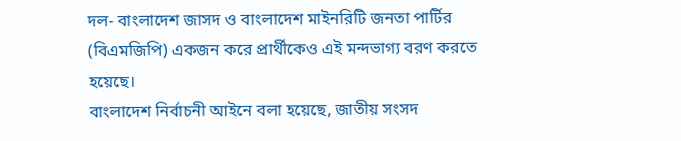দল- বাংলাদেশ জাসদ ও বাংলাদেশ মাইনরিটি জনতা পার্টির (বিএমজিপি) একজন করে প্রার্থীকেও এই মন্দভাগ্য বরণ করতে হয়েছে।
বাংলাদেশ নির্বাচনী আইনে বলা হয়েছে, জাতীয় সংসদ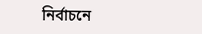নির্বাচনে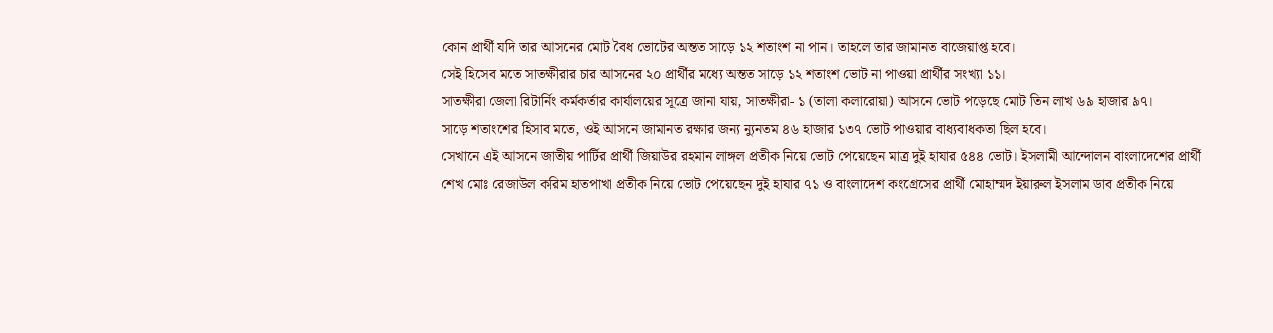কোন প্রার্থী যদি তার আসনের মোট বৈধ ভোটের অন্তত সাড়ে ১২ শতাংশ না পান। তাহলে তার জামানত বাজেয়াপ্ত হবে।
সেই হিসেব মতে সাতক্ষীরার চার আসনের ২০ প্রার্থীর মধ্যে অন্তত সাড়ে ১২ শতাংশ ভোট না পাওয়া প্রার্থীর সংখ্যা ১১।
সাতক্ষীরা জেলা রিটার্নিং কর্মকর্তার কার্যালয়ের সূত্রে জানা যায়, সাতক্ষীরা- ১ (তালা কলারোয়া) আসনে ভোট পড়েছে মোট তিন লাখ ৬৯ হাজার ৯৭।
সাড়ে শতাংশের হিসাব মতে, ওই আসনে জামানত রক্ষার জন্য ন্যুনতম ৪৬ হাজার ১৩৭ ভোট পাওয়ার বাধ্যবাধকতা ছিল হবে।
সেখানে এই আসনে জাতীয় পার্টির প্রার্থী জিয়াউর রহমান লাঙ্গল প্রতীক নিয়ে ভোট পেয়েছেন মাত্র দুই হাযার ৫৪৪ ভোট। ইসলামী আন্দোলন বাংলাদেশের প্রার্থী শেখ মোঃ রেজাউল করিম হাতপাখা প্রতীক নিয়ে ভোট পেয়েছেন দুই হাযার ৭১ ও বাংলাদেশ কংগ্রেসের প্রার্থী মোহাম্মদ ইয়ারুল ইসলাম ডাব প্রতীক নিয়ে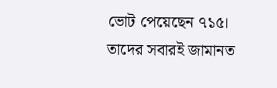ভোট পেয়েছেন ৭১৫।
তাদের সবারই জামানত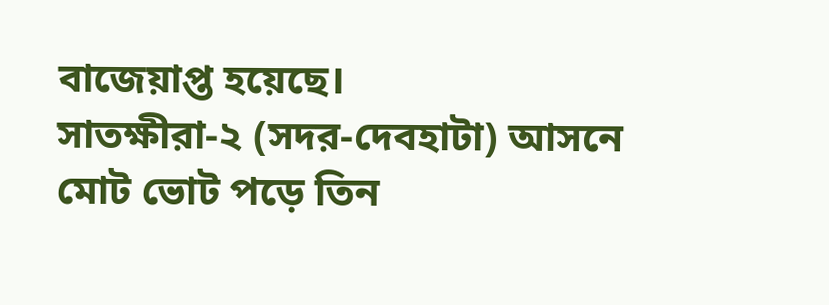বাজেয়াপ্ত হয়েছে।
সাতক্ষীরা-২ (সদর-দেবহাটা) আসনে মোট ভোট পড়ে তিন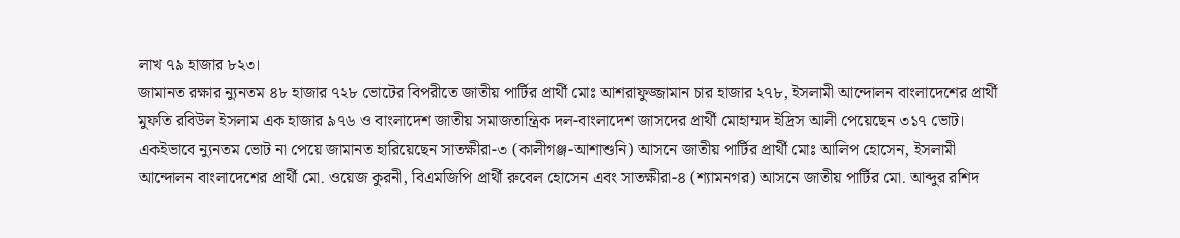লাখ ৭৯ হাজার ৮২৩।
জামানত রক্ষার ন্যুনতম ৪৮ হাজার ৭২৮ ভোটের বিপরীতে জাতীয় পার্টির প্রার্থী মোঃ আশরাফুজ্জামান চার হাজার ২৭৮, ইসলামী আন্দোলন বাংলাদেশের প্রার্থী মুফতি রবিউল ইসলাম এক হাজার ৯৭৬ ও বাংলাদেশ জাতীয় সমাজতান্ত্রিক দল-বাংলাদেশ জাসদের প্রার্থী মোহাম্মদ ইদ্রিস আলী পেয়েছেন ৩১৭ ভোট।
একইভাবে ন্যুনতম ভোট না পেয়ে জামানত হারিয়েছেন সাতক্ষীরা-৩ (কালীগঞ্জ-আশাশুনি) আসনে জাতীয় পার্টির প্রার্থী মোঃ আলিপ হোসেন, ইসলামী আন্দোলন বাংলাদেশের প্রার্থী মো. ওয়েজ কুরনী, বিএমজিপি প্রার্থী রুবেল হোসেন এবং সাতক্ষীরা-৪ (শ্যামনগর) আসনে জাতীয় পার্টির মো. আব্দুর রশিদ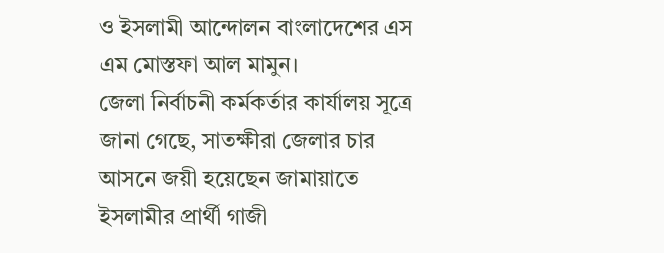ও ইসলামী আন্দোলন বাংলাদেশের এস এম মোস্তফা আল মামুন।
জেলা নির্বাচনী কর্মকর্তার কার্যালয় সূত্রে জানা গেছে, সাতক্ষীরা জেলার চার আসনে জয়ী হয়েছেন জামায়াতে ইসলামীর প্রার্থী গাজী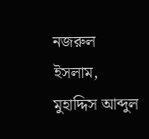নজরুল ইসলাম, মুহাদ্দিস আব্দুল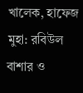খালেক, হাফেজ মুহা: রবিউল বাশার ও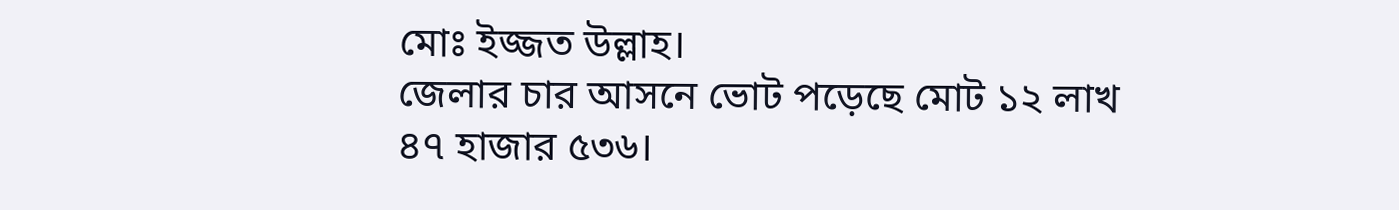মোঃ ইজ্জত উল্লাহ।
জেলার চার আসনে ভোট পড়েছে মোট ১২ লাখ ৪৭ হাজার ৫৩৬।